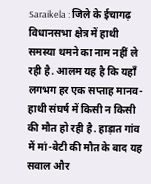Saraikela : जिले के ईचागढ़ विधानसभा क्षेत्र में हाथी समस्या थमने का नाम नहीं ले रही है. आलम यह है कि यहाँ लगभग हर एक सप्ताह मानव-हाथी संघर्ष में किसी न किसी की मौत हो रही है. हाड़ात गांव में मां-बेटी की मौत के बाद यह सवाल और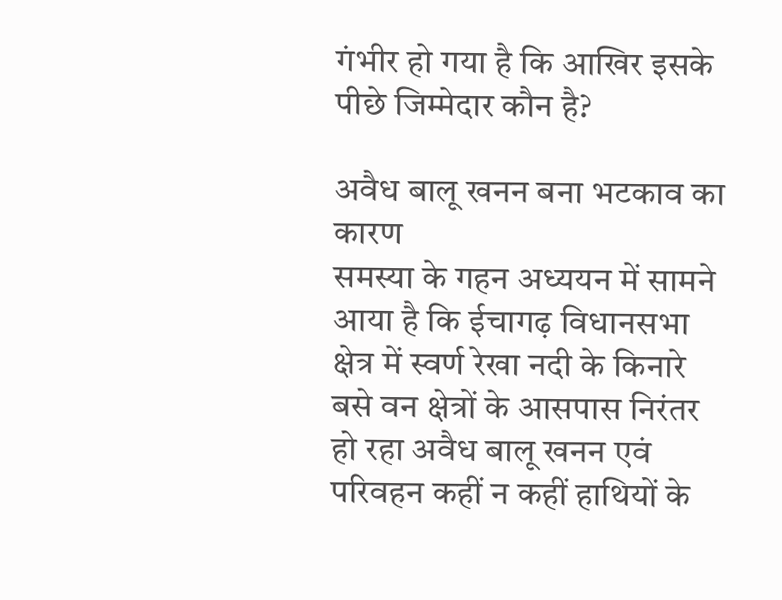गंभीर हो गया है कि आखिर इसके पीछे जिम्मेदार कौन है?

अवैध बालू खनन बना भटकाव का कारण
समस्या के गहन अध्ययन में सामने आया है कि ईचागढ़ विधानसभा क्षेत्र में स्वर्ण रेखा नदी के किनारे बसे वन क्षेत्रों के आसपास निरंतर हो रहा अवैध बालू खनन एवं परिवहन कहीं न कहीं हाथियों के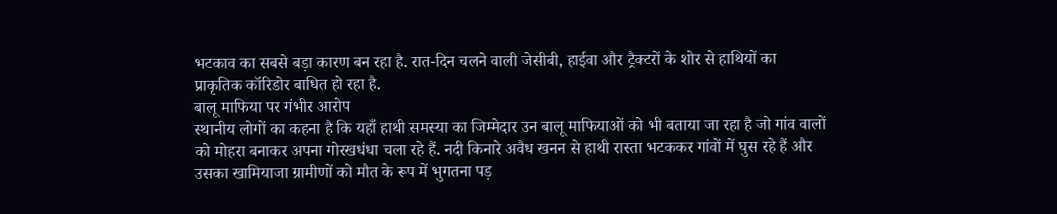भटकाव का सबसे बड़ा कारण बन रहा है. रात-दिन चलने वाली जेसीबी, हाईवा और ट्रैक्टरों के शोर से हाथियों का प्राकृतिक कॉरिडोर बाधित हो रहा है.
बालू माफिया पर गंभीर आरोप
स्थानीय लोगों का कहना है कि यहाँ हाथी समस्या का जिम्मेदार उन बालू माफियाओं को भी बताया जा रहा है जो गांव वालों को मोहरा बनाकर अपना गोरखधंधा चला रहे हैं. नदी किनारे अवैध खनन से हाथी रास्ता भटककर गांवों में घुस रहे हैं और उसका खामियाजा ग्रामीणों को मौत के रूप में भुगतना पड़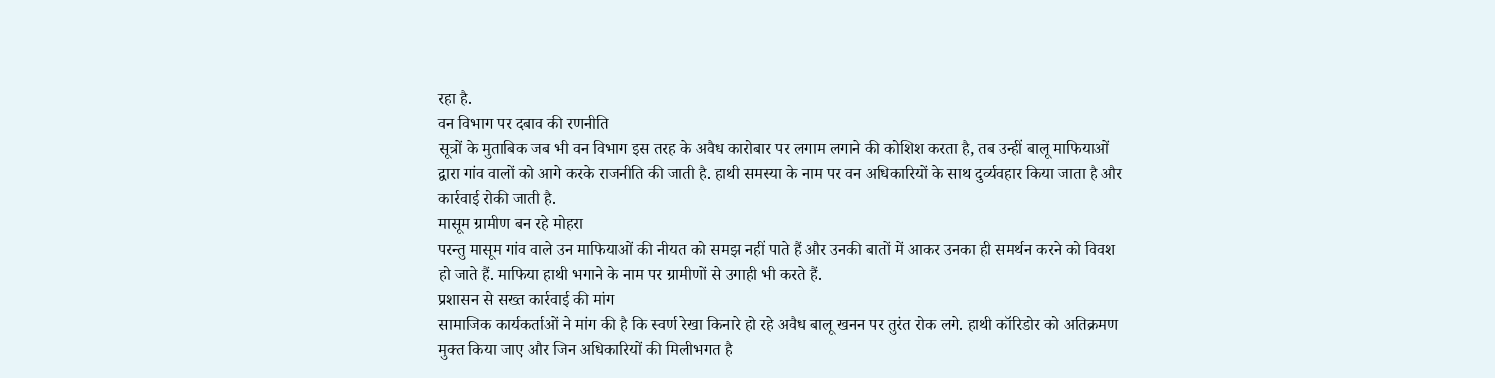रहा है.
वन विभाग पर दबाव की रणनीति
सूत्रों के मुताबिक जब भी वन विभाग इस तरह के अवैध कारोबार पर लगाम लगाने की कोशिश करता है, तब उन्हीं बालू माफियाओं द्वारा गांव वालों को आगे करके राजनीति की जाती है. हाथी समस्या के नाम पर वन अधिकारियों के साथ दुर्व्यवहार किया जाता है और कार्रवाई रोकी जाती है.
मासूम ग्रामीण बन रहे मोहरा
परन्तु मासूम गांव वाले उन माफियाओं की नीयत को समझ नहीं पाते हैं और उनकी बातों में आकर उनका ही समर्थन करने को विवश हो जाते हैं. माफिया हाथी भगाने के नाम पर ग्रामीणों से उगाही भी करते हैं.
प्रशासन से सख्त कार्रवाई की मांग
सामाजिक कार्यकर्ताओं ने मांग की है कि स्वर्ण रेखा किनारे हो रहे अवैध बालू खनन पर तुरंत रोक लगे. हाथी कॉरिडोर को अतिक्रमण मुक्त किया जाए और जिन अधिकारियों की मिलीभगत है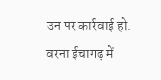उन पर कार्रवाई हो. वरना ईचागढ़ में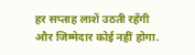हर सप्ताह लाशें उठती रहेंगी और जिम्मेदार कोई नहीं होगा.